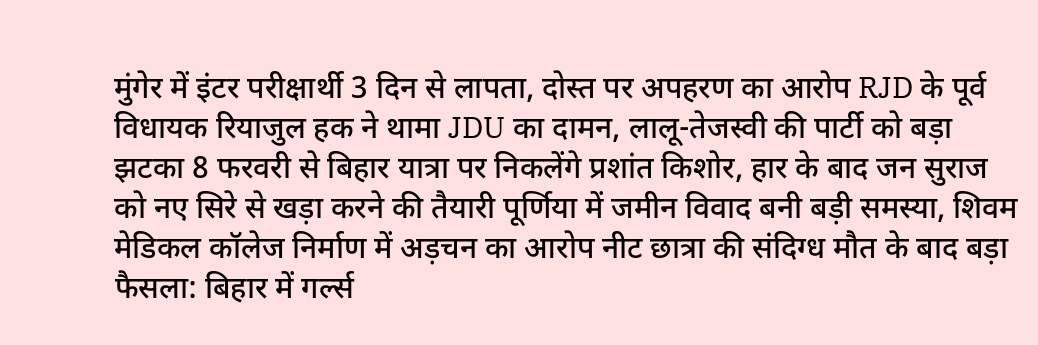मुंगेर में इंटर परीक्षार्थी 3 दिन से लापता, दोस्त पर अपहरण का आरोप RJD के पूर्व विधायक रियाजुल हक ने थामा JDU का दामन, लालू-तेजस्वी की पार्टी को बड़ा झटका 8 फरवरी से बिहार यात्रा पर निकलेंगे प्रशांत किशोर, हार के बाद जन सुराज को नए सिरे से खड़ा करने की तैयारी पूर्णिया में जमीन विवाद बनी बड़ी समस्या, शिवम मेडिकल कॉलेज निर्माण में अड़चन का आरोप नीट छात्रा की संदिग्ध मौत के बाद बड़ा फैसला: बिहार में गर्ल्स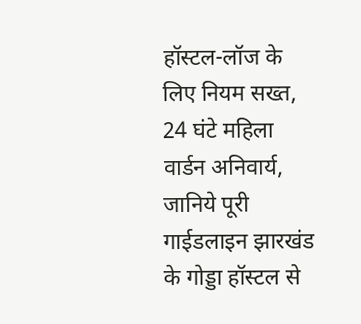हॉस्टल-लॉज के लिए नियम सख्त, 24 घंटे महिला वार्डन अनिवार्य, जानिये पूरी गाईडलाइन झारखंड के गोड्डा हॉस्टल से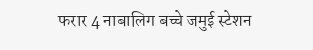फरार 4 नाबालिग बच्चे जमुई स्टेशन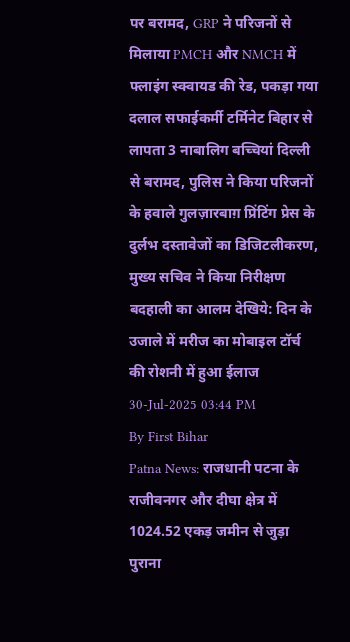पर बरामद, GRP ने परिजनों से मिलाया PMCH और NMCH में फ्लाइंग स्क्वायड की रेड, पकड़ा गया दलाल सफाईकर्मी टर्मिनेट बिहार से लापता 3 नाबालिग बच्चियां दिल्ली से बरामद, पुलिस ने किया परिजनों के हवाले गुलज़ारबाग़ प्रिंटिंग प्रेस के दुर्लभ दस्तावेजों का डिजिटलीकरण, मुख्य सचिव ने किया निरीक्षण बदहाली का आलम देखिये: दिन के उजाले में मरीज का मोबाइल टॉर्च की रोशनी में हुआ ईलाज
30-Jul-2025 03:44 PM
By First Bihar
Patna News: राजधानी पटना के राजीवनगर और दीघा क्षेत्र में 1024.52 एकड़ जमीन से जुड़ा पुराना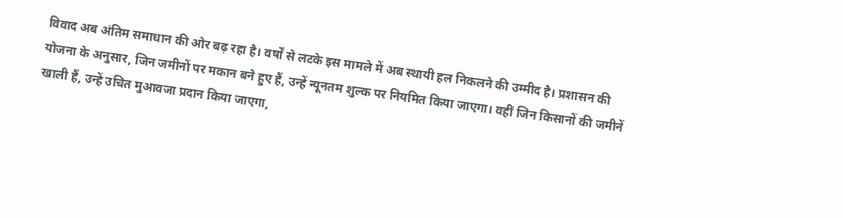विवाद अब अंतिम समाधान की ओर बढ़ रहा है। वर्षों से लटके इस मामले में अब स्थायी हल निकलने की उम्मीद है। प्रशासन की योजना के अनुसार, जिन जमीनों पर मकान बने हुए हैं, उन्हें न्यूनतम शुल्क पर नियमित किया जाएगा। वहीं जिन किसानों की जमीनें खाली हैं, उन्हें उचित मुआवजा प्रदान किया जाएगा,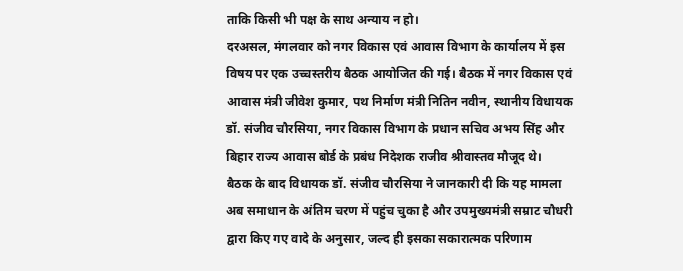ताकि किसी भी पक्ष के साथ अन्याय न हो।
दरअसल, मंगलवार को नगर विकास एवं आवास विभाग के कार्यालय में इस विषय पर एक उच्चस्तरीय बैठक आयोजित की गई। बैठक में नगर विकास एवं आवास मंत्री जीवेश कुमार, पथ निर्माण मंत्री नितिन नवीन, स्थानीय विधायक डॉ. संजीव चौरसिया, नगर विकास विभाग के प्रधान सचिव अभय सिंह और बिहार राज्य आवास बोर्ड के प्रबंध निदेशक राजीव श्रीवास्तव मौजूद थे।
बैठक के बाद विधायक डॉ. संजीव चौरसिया ने जानकारी दी कि यह मामला अब समाधान के अंतिम चरण में पहुंच चुका है और उपमुख्यमंत्री सम्राट चौधरी द्वारा किए गए वादे के अनुसार, जल्द ही इसका सकारात्मक परिणाम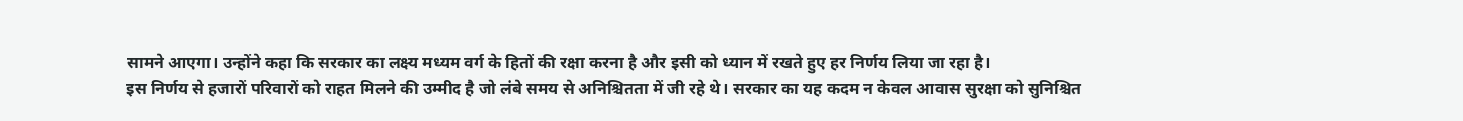सामने आएगा। उन्होंने कहा कि सरकार का लक्ष्य मध्यम वर्ग के हितों की रक्षा करना है और इसी को ध्यान में रखते हुए हर निर्णय लिया जा रहा है।
इस निर्णय से हजारों परिवारों को राहत मिलने की उम्मीद है जो लंबे समय से अनिश्चितता में जी रहे थे। सरकार का यह कदम न केवल आवास सुरक्षा को सुनिश्चित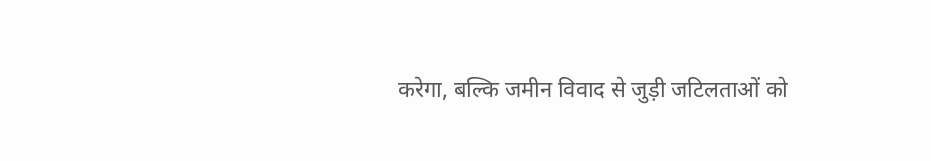करेगा, बल्कि जमीन विवाद से जुड़ी जटिलताओं को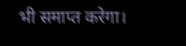भी समाप्त करेगा।